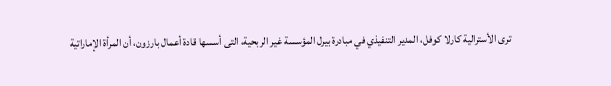ترى الأسترالية كارلا كوفل، المدير التنفيذي في مبادرة بيرل المؤسسة غير الربحية، التى أسسها قادة أعمال بارزون، أن المرأة الإماراتية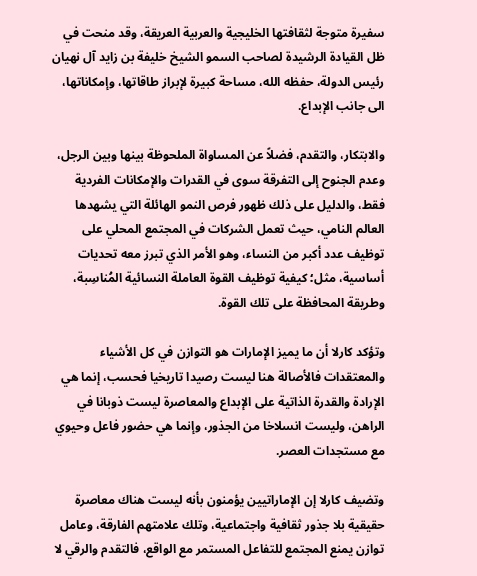سفيرة متوجة لثقافتها الخليجية والعربية العريقة، وقد منحت في ظل القيادة الرشيدة لصاحب السمو الشيخ خليفة بن زايد آل نهيان رئيس الدولة، حفظه الله، مساحة كبيرة لإبراز طاقاتها، وإمكاناتها، الى جانب الإبداع.

والابتكار، والتقدم، فضلاً عن المساواة الملحوظة بينها وبين الرجل، وعدم الجنوح إلى التفرقة سوى في القدرات والإمكانات الفردية فقط، والدليل على ذلك ظهور فرص النمو الهائلة التي يشهدها العالم النامي، حيث تعمل الشركات في المجتمع المحلي على توظيف عدد أكبر من النساء، وهو الأمر الذي تبرز معه تحديات أساسية، مثل؛ كيفية توظيف القوة العاملة النسائية المُناسِبة، وطريقة المحافظة على تلك القوة.

وتؤكد كارلا أن ما يميز الإمارات هو التوازن في كل الأشياء والمعتقدات فالأصالة هنا ليست رصيدا تاريخيا فحسب، إنما هي الإرادة والقدرة الذاتية على الإبداع والمعاصرة ليست ذوبانا في الراهن، وليست انسلاخا من الجذور، وإنما هي حضور فاعل وحيوي مع مستجدات العصر.

وتضيف كارلا إن الإماراتيين يؤمنون بأنه ليست هناك معاصرة حقيقية بلا جذور ثقافية واجتماعية، وتلك علامتهم الفارقة، وعامل توازن يمنع المجتمع للتفاعل المستمر مع الواقع، فالتقدم والرقي لا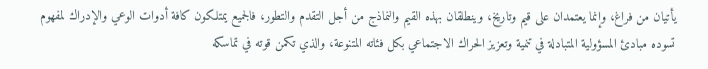يأتيان من فراغ، وإنما يعتمدان على قيم وتاريخ، وينطلقان بهذه القيم والنماذج من أجل التقدم والتطور، فالجميع يمتلكون كافة أدوات الوعي والإدراك لمفهوم تسوده مبادئ المسؤولية المتبادلة في تنمية وتعزيز الحراك الاجتماعي بكل فئاته المتنوعة، والذي تكمن قوته في تماسكه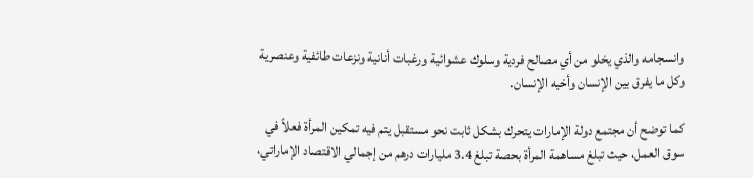وانسجامه والذي يخلو من أي مصالح فردية وسلوك عشوائية ورغبات أنانية ونزعات طائفية وعنصرية وكل ما يفرق بين الإنسان وأخيه الإنسان.

كما توضح أن مجتمع دولة الإمارات يتحرك بشكل ثابت نحو مستقبل يتم فيه تمكين المرأة فعلاً في سوق العمل، حيث تبلغ مساهمة المرأة بحصة تبلغ 3.4 مليارات درهم من إجمالي الاقتصاد الإماراتي،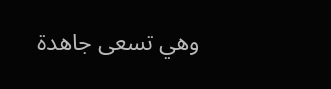وهي تسعى جاهدة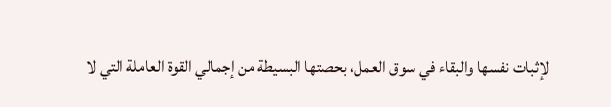لإثبات نفسها والبقاء في سوق العمل، بحصتها البسيطة من إجمالي القوة العاملة التي لا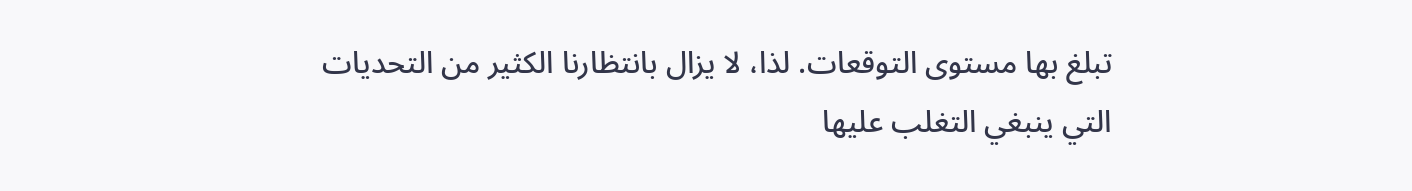تبلغ بها مستوى التوقعات. لذا، لا يزال بانتظارنا الكثير من التحديات التي ينبغي التغلب عليها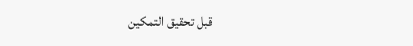قبل تحقيق التمكين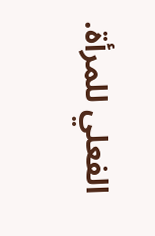الفعلي للمرأة.